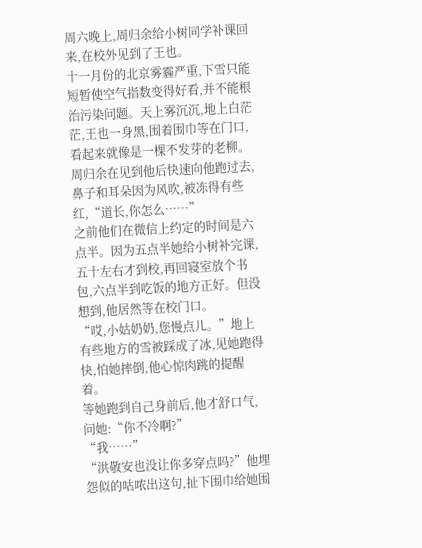周六晚上,周归余给小树同学补课回来,在校外见到了王也。
十一月份的北京雾霾严重,下雪只能短暂使空气指数变得好看,并不能根治污染问题。天上雾沉沉,地上白茫茫,王也一身黑,围着围巾等在门口,看起来就像是一棵不发芽的老柳。
周归余在见到他后快速向他跑过去,鼻子和耳朵因为风吹,被冻得有些红,“道长,你怎么……”
之前他们在微信上约定的时间是六点半。因为五点半她给小树补完课,五十左右才到校,再回寝室放个书包,六点半到吃饭的地方正好。但没想到,他居然等在校门口。
“哎,小姑奶奶,您慢点儿。”地上有些地方的雪被踩成了冰,见她跑得快,怕她摔倒,他心惊肉跳的提醒着。
等她跑到自己身前后,他才舒口气,问她:“你不冷啊?”
“我……”
“洪敬安也没让你多穿点吗?”他埋怨似的咕哝出这句,扯下围巾给她围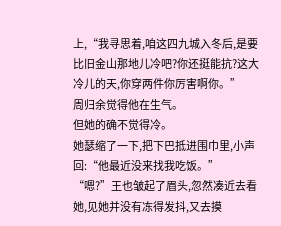上,“我寻思着,咱这四九城入冬后,是要比旧金山那地儿冷吧?你还挺能抗?这大冷儿的天,你穿两件你厉害啊你。”
周归余觉得他在生气。
但她的确不觉得冷。
她瑟缩了一下,把下巴抵进围巾里,小声回:“他最近没来找我吃饭。”
“嗯?”王也皱起了眉头,忽然凑近去看她,见她并没有冻得发抖,又去摸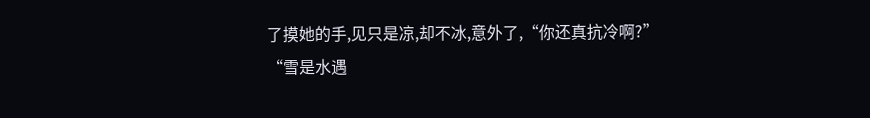了摸她的手,见只是凉,却不冰,意外了,“你还真抗冷啊?”
“雪是水遇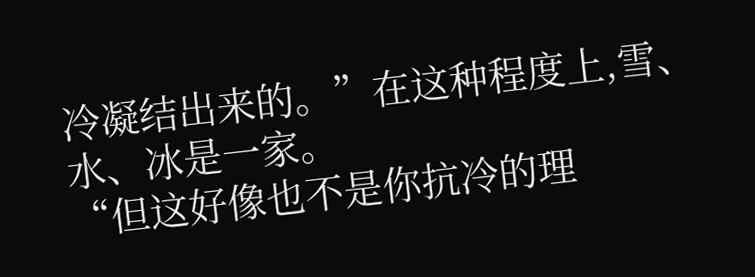冷凝结出来的。”在这种程度上,雪、水、冰是一家。
“但这好像也不是你抗冷的理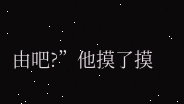由吧?”他摸了摸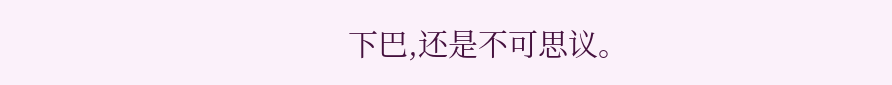下巴,还是不可思议。